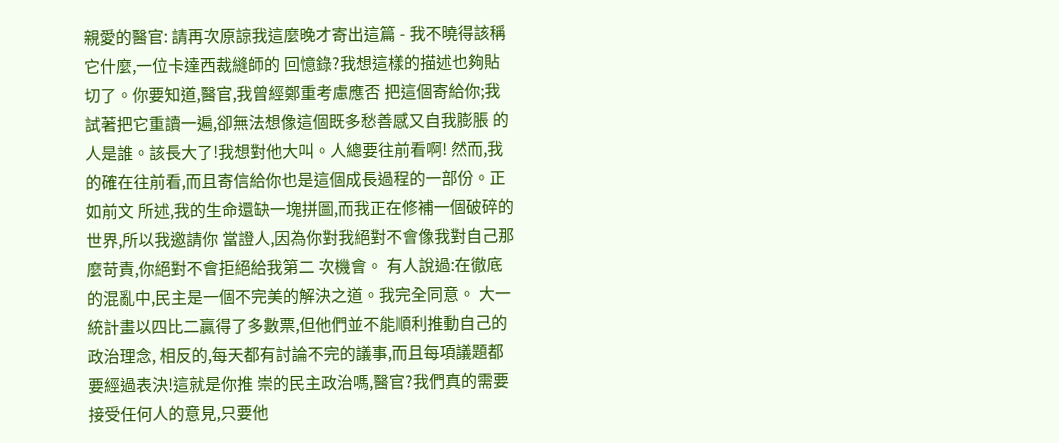親愛的醫官: 請再次原諒我這麼晚才寄出這篇 - 我不曉得該稱它什麼,一位卡達西裁縫師的 回憶錄?我想這樣的描述也夠貼切了。你要知道,醫官,我曾經鄭重考慮應否 把這個寄給你;我試著把它重讀一遍,卻無法想像這個既多愁善感又自我膨脹 的人是誰。該長大了!我想對他大叫。人總要往前看啊! 然而,我的確在往前看,而且寄信給你也是這個成長過程的一部份。正如前文 所述,我的生命還缺一塊拼圖,而我正在修補一個破碎的世界,所以我邀請你 當證人,因為你對我絕對不會像我對自己那麼苛責,你絕對不會拒絕給我第二 次機會。 有人說過:在徹底的混亂中,民主是一個不完美的解決之道。我完全同意。 大一統計畫以四比二贏得了多數票,但他們並不能順利推動自己的政治理念, 相反的,每天都有討論不完的議事,而且每項議題都要經過表決!這就是你推 崇的民主政治嗎,醫官?我們真的需要接受任何人的意見,只要他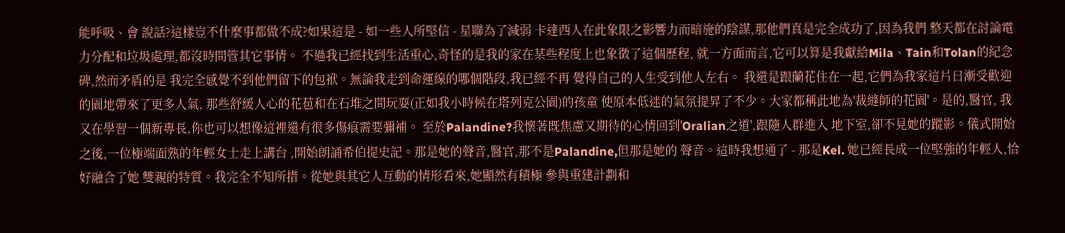能呼吸、會 說話?這樣豈不什麼事都做不成?如果這是 - 如一些人所堅信 - 星聯為了減弱 卡達西人在此象限之影響力而暗施的陰謀,那他們真是完全成功了,因為我們 整天都在討論電力分配和垃圾處理,都沒時間管其它事情。 不過我已經找到生活重心,奇怪的是我的家在某些程度上也象徵了這個歷程, 就一方面而言,它可以算是我獻給Mila、Tain和Tolan的紀念碑,然而矛盾的是 我完全感覺不到他們留下的包袱。無論我走到命運線的哪個階段,我已經不再 覺得自己的人生受到他人左右。 我還是跟蘭花住在一起,它們為我家這片日漸受歡迎的園地帶來了更多人氣, 那些舒緩人心的花苞和在石堆之間玩耍(正如我小時候在塔列克公園)的孩童 使原本低迷的氣氛提昇了不少。大家都稱此地為'裁縫師的花園'。是的,醫官, 我又在學習一個新專長,你也可以想像這裡還有很多傷痕需要彌補。 至於Palandine?我懷著既焦慮又期待的心情回到'Oralian之道',跟隨人群進入 地下室,卻不見她的蹤影。儀式開始之後,一位極端面熟的年輕女士走上講台 ,開始朗誦希伯提史記。那是她的聲音,醫官,那不是Palandine,但那是她的 聲音。這時我想通了 - 那是Kel. 她已經長成一位堅強的年輕人,恰好融合了她 雙親的特質。我完全不知所措。從她與其它人互動的情形看來,她顯然有積極 參與重建計劃和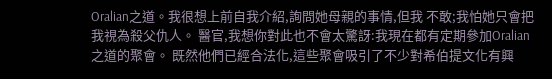Oralian之道。我很想上前自我介紹,詢問她母親的事情,但我 不敢;我怕她只會把我視為殺父仇人。 醫官,我想你對此也不會太驚訝:我現在都有定期參加Oralian之道的聚會。 既然他們已經合法化,這些聚會吸引了不少對希伯提文化有興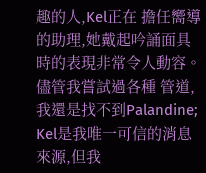趣的人,Kel正在 擔任嚮導的助理,她戴起吟誦面具時的表現非常令人動容。儘管我嘗試過各種 管道,我還是找不到Palandine; Kel是我唯一可信的消息來源,但我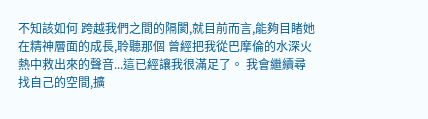不知該如何 跨越我們之間的隔閡,就目前而言,能夠目睹她在精神層面的成長,聆聽那個 曾經把我從巴摩倫的水深火熱中救出來的聲音...這已經讓我很滿足了。 我會繼續尋找自己的空間,擴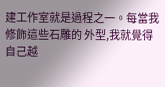建工作室就是過程之一。每當我修飾這些石雕的 外型,我就覺得自己越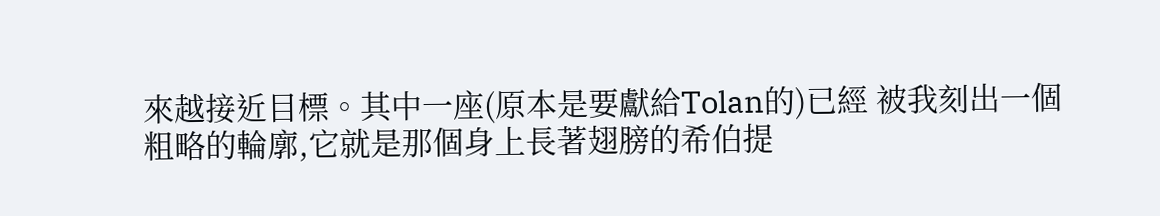來越接近目標。其中一座(原本是要獻給Tolan的)已經 被我刻出一個粗略的輪廓,它就是那個身上長著翅膀的希伯提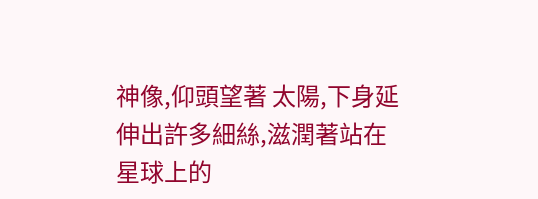神像,仰頭望著 太陽,下身延伸出許多細絲,滋潤著站在星球上的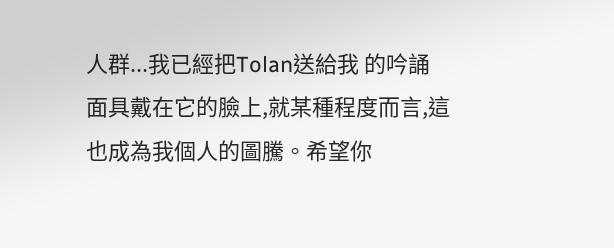人群...我已經把Tolan送給我 的吟誦面具戴在它的臉上,就某種程度而言,這也成為我個人的圖騰。希望你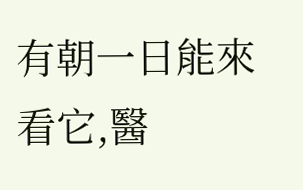有朝一日能來看它,醫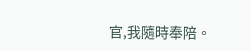官,我隨時奉陪。